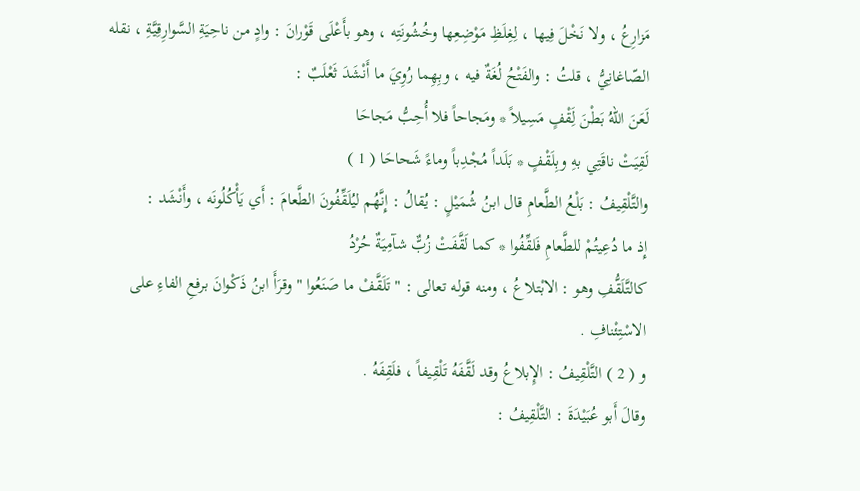مَزارِعُ ، ولا نَخْلَ فِيها ، لِغِلَظِ مَوْضِعِها وخُشُونَتِه ، وهو بأَعْلَى قَوْرانَ : وادٍ من ناحِيَةِ السَّوارِقِيَّةِ ، نقله الصّاغانِيُّ ، قلتُ : والفَتْحُ لُغَةٌ فيه ، وبِهِما رُوِيَ ما أَنْشَدَ ثَعْلَبٌ :
لَعَنَ اللهُ بَطْنَ لَِقْفٍ مَسِيلاً * ومَجاحاً فلا أُحِبُّ مَجاحَا
لَقِيَتْ ناقَتِي بهِ وبِلَقْفٍ * بَلَداً مُجْدِباً وماءً شَحاحَا ( 1 )
والتَّلْقِيفُ : بَلْعُ الطَّعامِ قال ابنُ شُمَيْلٍ : يُقالُ : إِنَّهُم ليُلَقِّفُونَ الطَّعامَ : أَي يَأْكُلُونَه ، وأَنْشَد :
إِذ ما دُعِيتُمْ للطَّعامِ فَلقِّفُوا * كما لَقَّفَتْ زُبٌّ شآمِيَةٌ حُرْدُ
كالتَّلَقُّفِ وهو : الابْتلاعُ ، ومنه قوله تعالى : " تَلَقَّفْ ما صَنَعُوا " وقرَأَ ابنُ ذَكْوانَ برفعِ الفاءِ على الاسْتِئْنافِ .
و ( 2 ) التَّلْقِيفُ : الإِبلاعُ وقد لَقَّفَهُ تَلْقِيفاً ، فلَقِفَهُ .
وقالَ أَبو عُبَيْدَةَ : التَّلْقِيفُ :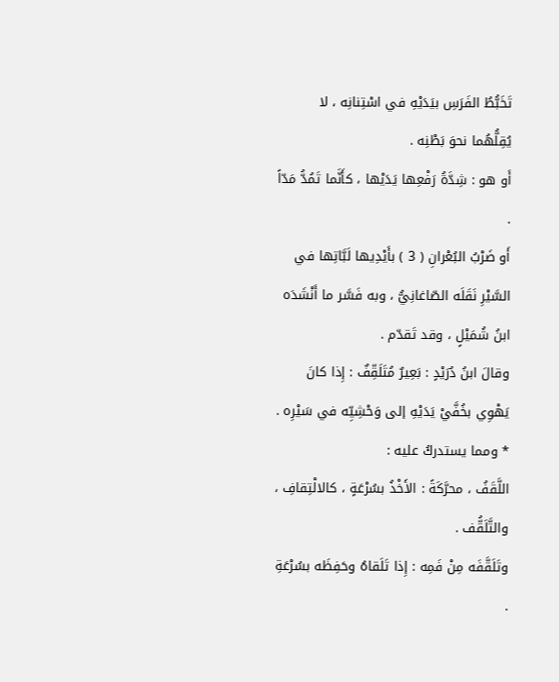تَخَبُّطُ الفَرَسِ بيَدَيْهِ في اسْتِنانِه ، لا يُقِلُّهُما نحوَ بَطْنِه .
أَو هو : شِدَّةُ رَفْعِها يَدَيْها ، كأَنَّما تَمُدُّ مَدّاً .
أَو ضَرْبُ البُعْرانِ ( 3 ) بأَيْدِيها لَبَّاتِها في السَّيْرِ نَقَلَه الصّاغانِيُّ ، وبه فَسَّر ما أَنْشَدَه ابنُ شُمَيْلٍ ، وقد تَقدّم .
وقالَ ابنُ دُرَيْدٍ : بَعِيرٌ مُتَلَقِّفٌ : إِذا كانَ يَهْوِي بخُفَّيْ يَدَيْهِ إلى وَحْشِيِّه في سَيْرِه .
* ومما يستدركُ عليه :
اللَّقَفُ ، محرَّكَةً : الأَخْذُ بسُرْعَةٍ ، كالالْتِقافِ ، والتَّلَقُّف .
وتَلَقَّفَه مِنْ فَمِه : إِذا تَلَقاهُ وحَفِظَه بسُرْعَةِ .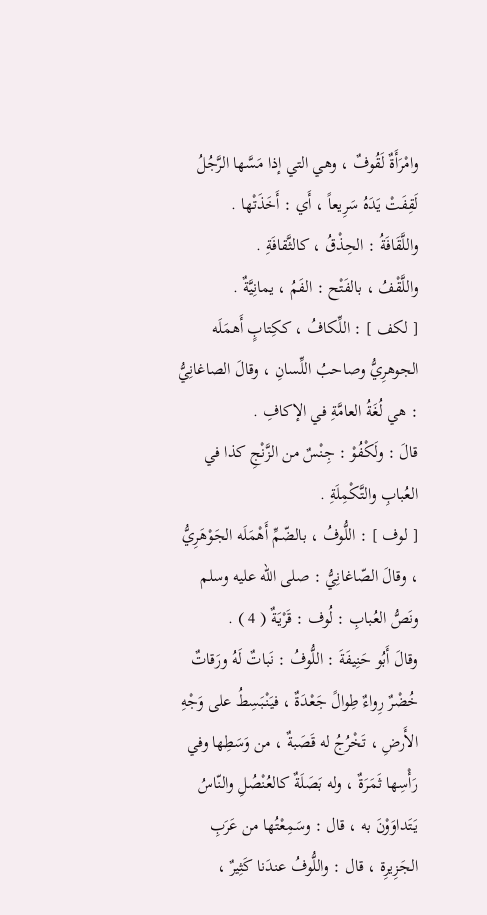وامْرَأَةٌ لَقُوفٌ ، وهي التي إذا مَسَّها الرَّجُلُ لَقِفَتْ يَدَهُ سَرِيعاً ، أَي : أَخَذَتْها .
واللَّقَافَةُ : الحِذْقُ ، كالثَّقافَةِ .
واللَّقْفُ ، بالفَتْح : الفَمُ ، يمانِيَّةٌ .
[ لكف ] : اللِّكافُ ، ككِتابٍ أَهمَلَه الجوهرِيُّ وصاحبُ اللِّسانِ ، وقالَ الصاغانِيُّ : هي لُغَةُ العامَّةِ في الإكافِ .
قالَ : ولَكْفُوْ : جِنْسٌ من الزَّنْجِ كذا في العُبابِ والتَّكْمِلَةِ .
[ لوف ] : اللُّوفُ ، بالضّمِّ أَهْمَلَه الجَوْهَرِيُّ ، وقالَ الصّاغانِيُّ : صلى الله عليه وسلم ونَصُّ العُبابِ : لُوف : قَرْيَةٌ ( 4 ) .
وقالَ أَبُو حَنِيفَةَ : اللُّوفُ : نَباتٌ لَهُ ورَقاتٌ خُضْرٌ رِواءٌ طِوالً جَعْدَةٌ ، فيَنْبَسِطُ على وَجْهِ الأَرضِ ، تَخْرُجُ له قَصَبةٌ ، من وَسَطِها وفي رَأْسِها ثَمَرَةٌ ، وله بَصَلَةٌ كالعُنْصُلِ والنّاسُ يَتَداوَوْنَ به ، قال : وسَمِعْتُها من عَرَبِ الجَزِيرِة ، قال : واللُّوفُ عندَنا كَثِيرٌ ،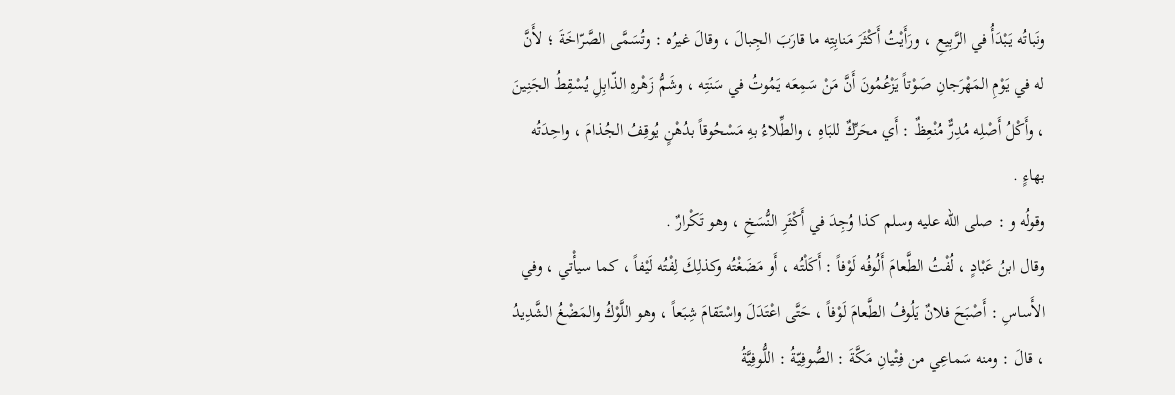ونَباتُه يَبْدَأُ في الرَّبِيعِ ، ورَأَيْتُ أَكْثَرَ مَنابِتِه ما قارَبَ الجِبالَ ، وقالَ غيرُه : وتُسَمَّى الصَّرّاخَةَ ؛ لأَنَّ له في يَوْمِ المَهْرَجانِ صَوْتاً يَزْعُمُونَ أَنَّ مَنْ سَمِعَه يَمُوتُ في سَنَتِه ، وشَمُّ زَهْرهِ الذّابِلِ يُسْقِطُ الجَنِينَ ، وأَكْلُ أَصْلِه مُدِرٌّ مُنْعِظٌ : أَي محَرِّكٌ للبَاهِ ، والطِّلاءُ بهِ مَسْحُوقاً بدُهْنٍ يُوقِفُ الجُذامَ ، واحِدَتُه بهاءٍ .
وقولُه و : صلى الله عليه وسلم كذا وُجِدَ في أَكْثَرِ النُّسَخِ ، وهو تَكْرارٌ .
وقال ابنُ عَبْادٍ ، لُفْتُ الطَّعامَ أَلُوفُه لَوْفاً : أَكَلْتُه ، أَو مَضَغْتُه وكذلِكَ لِفْتُه لَيْفاً ، كما سيأْتي ، وفي الأَساسِ : أَصْبَحَ فلانٌ يَلُوفُ الطَّعامَ لَوْفاً ، حَتَّى اعْتَدَلَ واسْتَقامَ شِبَعاً ، وهو اللَّوْكُ والمَضْغُ الشَّدِيدُ ، قالَ : ومنه سَماعِي من فِتْيانِ مَكَّةَ : الصُّوفِيّةُ : اللُّوفِيَّةُ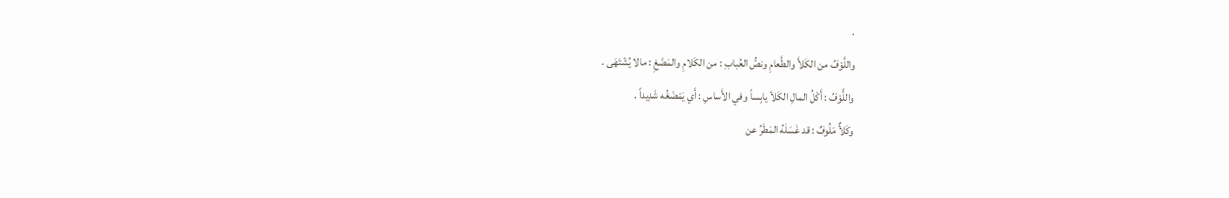.
واللَّوْفُ من الكَلأَ والطَّعامِ ونصُّ العُبابِ : من الكَلامِ والمَضْغِ : مالا يُشْتَهَى .
واللًّوْفُ : أَكْلُ المالِ الكَلأ يابِساً وفي الأَساسِ : أَي يَمْضَغُه شَدِيداً .
وكَلأٌ مَلُوفٌ : قد غَسَلَهُ المَطَرُ عن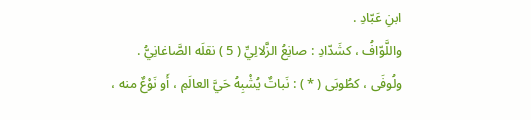ابنِ عَبّادِ .
واللَّوّافُ ، كشَدّادِ : صانِعُ الزَّلالِيِّ ( 5 ) نقلَه الصَّاغانِيُّ .
ولُوفَى ، كطُوبَى ( * ) : نَباتٌ يُشْبِهُ حَيَّ العالَمِ ، أَو نَوْعٌ منه ،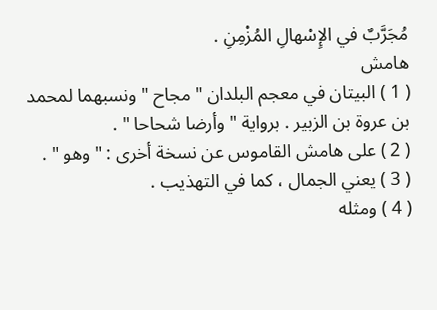مُجَرَّبٌ في الإِسْهالِ المُزْمِنِ .
هامش
( 1 ) البيتان في معجم البلدان " مجاح " ونسبهما لمحمد بن عروة بن الزبير . برواية " وأرضا شحاحا " .
( 2 ) على هامش القاموس عن نسخة أخرى : " وهو " .
( 3 ) يعني الجمال ، كما في التهذيب .
( 4 ) ومثله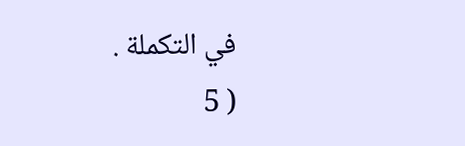في التكملة .
( 5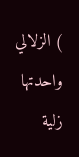) الزلالي واحدتها زلية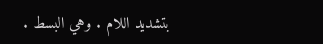بتشديد اللام . وهي البسط .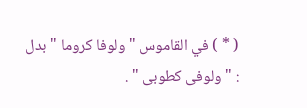( * ) في القاموس " ولوفا كروما " بدل : " ولوفى كطوبى " .